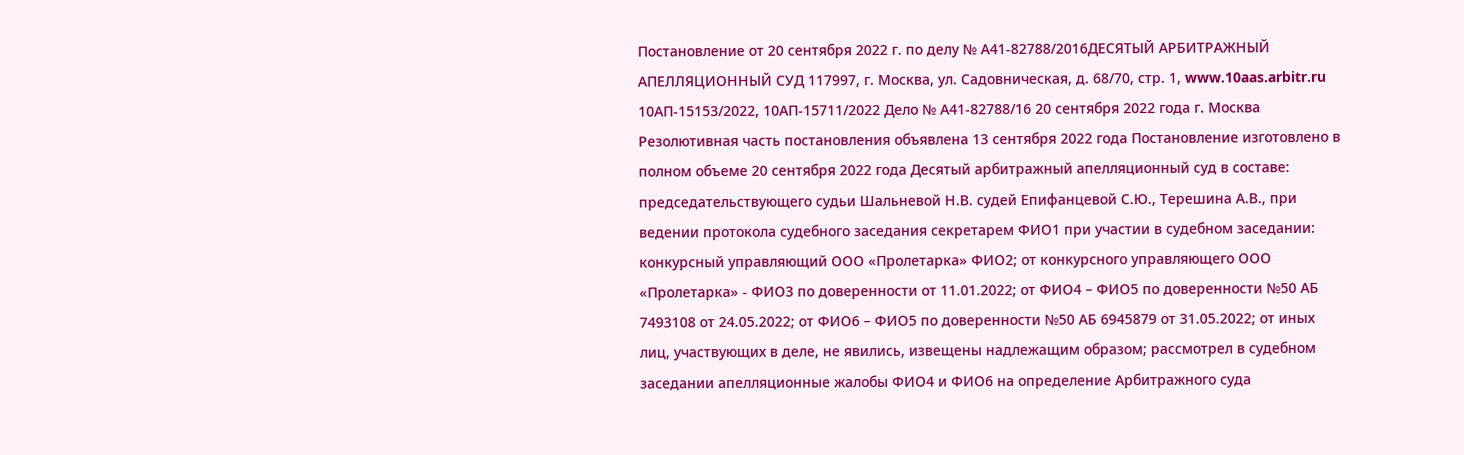Постановление от 20 сентября 2022 г. по делу № А41-82788/2016ДЕСЯТЫЙ АРБИТРАЖНЫЙ АПЕЛЛЯЦИОННЫЙ СУД 117997, г. Москва, ул. Садовническая, д. 68/70, стр. 1, www.10aas.arbitr.ru 10АП-15153/2022, 10АП-15711/2022 Дело № А41-82788/16 20 сентября 2022 года г. Москва Резолютивная часть постановления объявлена 13 сентября 2022 года Постановление изготовлено в полном объеме 20 сентября 2022 года Десятый арбитражный апелляционный суд в составе: председательствующего судьи Шальневой Н.В. судей Епифанцевой С.Ю., Терешина А.В., при ведении протокола судебного заседания секретарем ФИО1 при участии в судебном заседании: конкурсный управляющий ООО «Пролетарка» ФИО2; от конкурсного управляющего ООО «Пролетарка» - ФИО3 по доверенности от 11.01.2022; от ФИО4 – ФИО5 по доверенности №50 АБ 7493108 от 24.05.2022; от ФИО6 – ФИО5 по доверенности №50 АБ 6945879 от 31.05.2022; от иных лиц, участвующих в деле, не явились, извещены надлежащим образом; рассмотрел в судебном заседании апелляционные жалобы ФИО4 и ФИО6 на определение Арбитражного суда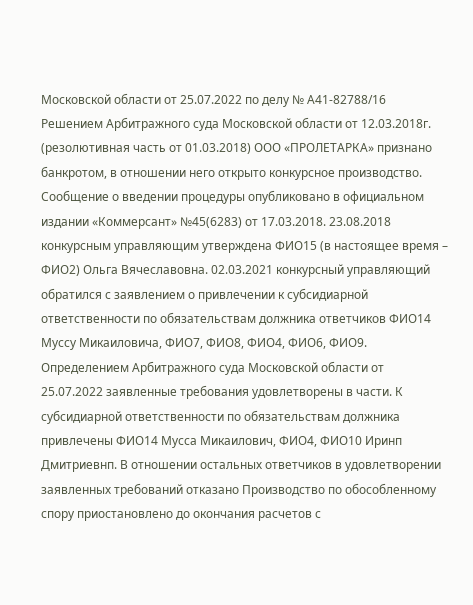Московской области от 25.07.2022 по делу № А41-82788/16 Решением Арбитражного суда Московской области от 12.03.2018г. (резолютивная часть от 01.03.2018) ООО «ПРОЛЕТАРКА» признано банкротом, в отношении него открыто конкурсное производство. Сообщение о введении процедуры опубликовано в официальном издании «Коммерсант» №45(6283) от 17.03.2018. 23.08.2018 конкурсным управляющим утверждена ФИО15 (в настоящее время – ФИО2) Ольга Вячеславовна. 02.03.2021 конкурсный управляющий обратился с заявлением о привлечении к субсидиарной ответственности по обязательствам должника ответчиков ФИО14 Муссу Микаиловича, ФИО7, ФИО8, ФИО4, ФИО6, ФИО9. Определением Арбитражного суда Московской области от 25.07.2022 заявленные требования удовлетворены в части. К субсидиарной ответственности по обязательствам должника привлечены ФИО14 Мусса Микаилович, ФИО4, ФИО10 Иринп Дмитриевнп. В отношении остальных ответчиков в удовлетворении заявленных требований отказано Производство по обособленному спору приостановлено до окончания расчетов с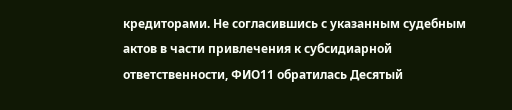кредиторами. Не согласившись с указанным судебным актов в части привлечения к субсидиарной ответственности, ФИО11 обратилась Десятый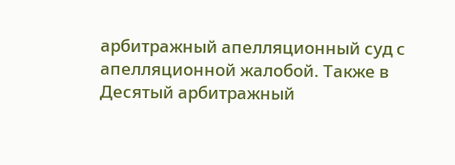арбитражный апелляционный суд с апелляционной жалобой. Также в Десятый арбитражный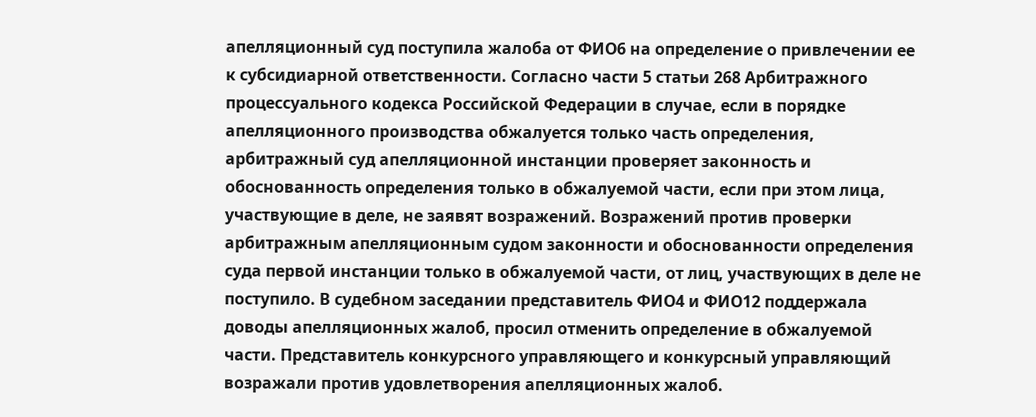апелляционный суд поступила жалоба от ФИО6 на определение о привлечении ее к субсидиарной ответственности. Согласно части 5 статьи 268 Арбитражного процессуального кодекса Российской Федерации в случае, если в порядке апелляционного производства обжалуется только часть определения, арбитражный суд апелляционной инстанции проверяет законность и обоснованность определения только в обжалуемой части, если при этом лица, участвующие в деле, не заявят возражений. Возражений против проверки арбитражным апелляционным судом законности и обоснованности определения суда первой инстанции только в обжалуемой части, от лиц, участвующих в деле не поступило. В судебном заседании представитель ФИО4 и ФИО12 поддержала доводы апелляционных жалоб, просил отменить определение в обжалуемой части. Представитель конкурсного управляющего и конкурсный управляющий возражали против удовлетворения апелляционных жалоб.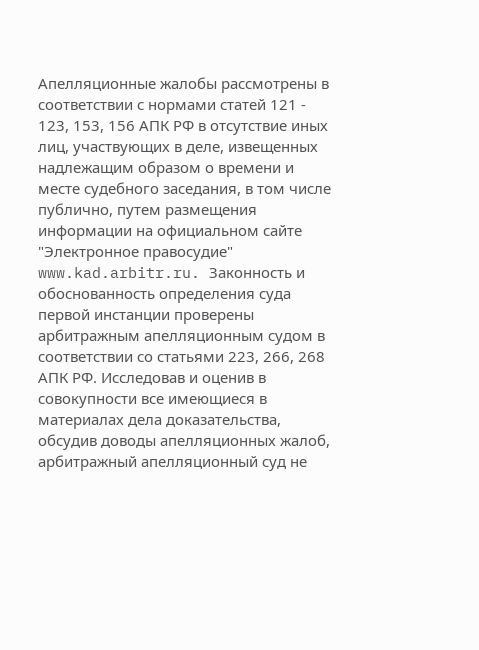Апелляционные жалобы рассмотрены в соответствии с нормами статей 121 - 123, 153, 156 АПК РФ в отсутствие иных лиц, участвующих в деле, извещенных надлежащим образом о времени и месте судебного заседания, в том числе публично, путем размещения информации на официальном сайте "Электронное правосудие" www.kad.arbitr.ru. Законность и обоснованность определения суда первой инстанции проверены арбитражным апелляционным судом в соответствии со статьями 223, 266, 268 АПК РФ. Исследовав и оценив в совокупности все имеющиеся в материалах дела доказательства, обсудив доводы апелляционных жалоб, арбитражный апелляционный суд не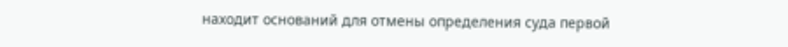находит оснований для отмены определения суда первой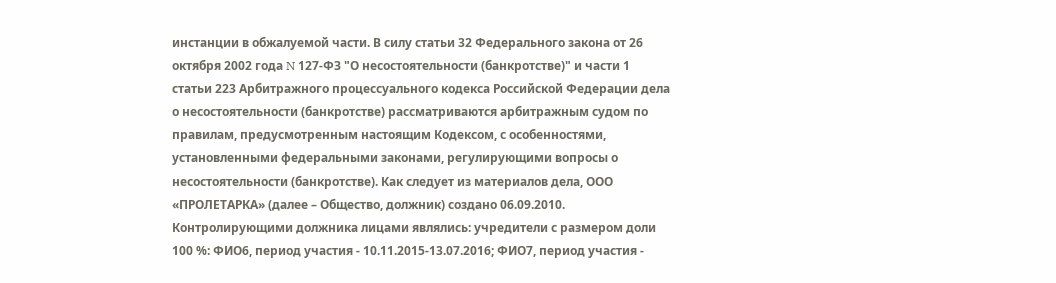инстанции в обжалуемой части. В силу статьи 32 Федерального закона от 26 октября 2002 года N 127-ФЗ "О несостоятельности (банкротстве)" и части 1 статьи 223 Арбитражного процессуального кодекса Российской Федерации дела о несостоятельности (банкротстве) рассматриваются арбитражным судом по правилам, предусмотренным настоящим Кодексом, с особенностями, установленными федеральными законами, регулирующими вопросы о несостоятельности (банкротстве). Как следует из материалов дела, ООО «ПРОЛЕТАРКА» (далее – Общество, должник) создано 06.09.2010. Контролирующими должника лицами являлись: учредители с размером доли 100 %: ФИО6, период участия - 10.11.2015-13.07.2016; ФИО7, период участия -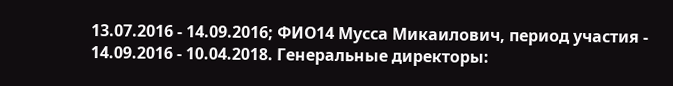13.07.2016 - 14.09.2016; ФИО14 Мусса Микаилович, период участия - 14.09.2016 - 10.04.2018. Генеральные директоры: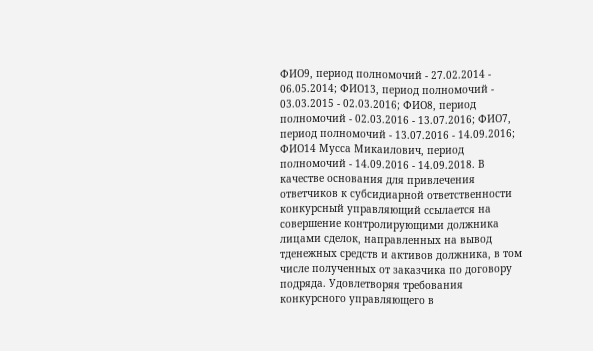ФИО9, период полномочий - 27.02.2014 - 06.05.2014; ФИО13, период полномочий - 03.03.2015 - 02.03.2016; ФИО8, период полномочий - 02.03.2016 - 13.07.2016; ФИО7, период полномочий - 13.07.2016 - 14.09.2016; ФИО14 Мусса Микаилович, период полномочий - 14.09.2016 - 14.09.2018. В качестве основания для привлечения ответчиков к субсидиарной ответственности конкурсный управляющий ссылается на совершение контролирующими должника лицами сделок, направленных на вывод тденежных средств и активов должника, в том числе полученных от заказчика по договору подряда. Удовлетворяя требования конкурсного управляющего в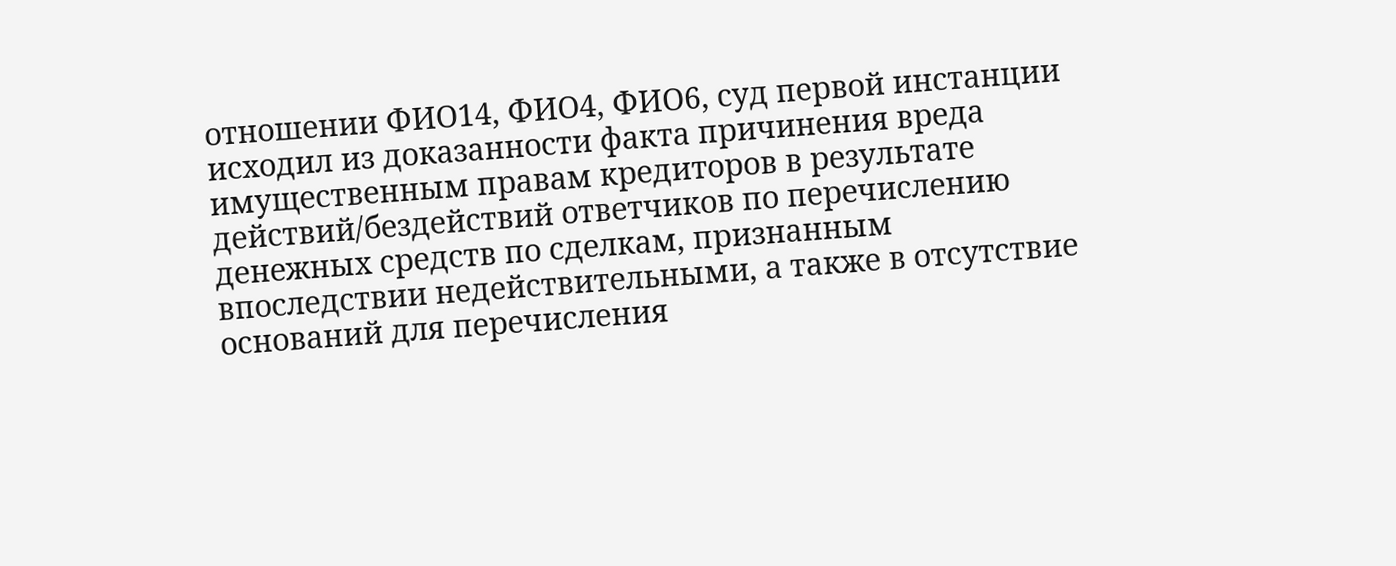отношении ФИО14, ФИО4, ФИО6, суд первой инстанции исходил из доказанности факта причинения вреда имущественным правам кредиторов в результате действий/бездействий ответчиков по перечислению денежных средств по сделкам, признанным впоследствии недействительными, а также в отсутствие оснований для перечисления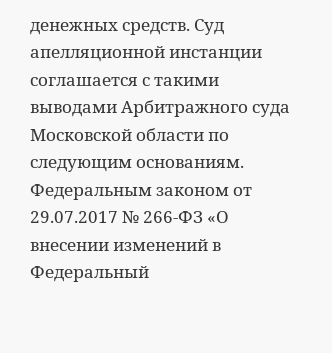денежных средств. Суд апелляционной инстанции соглашается с такими выводами Арбитражного суда Московской области по следующим основаниям. Федеральным законом от 29.07.2017 № 266-ФЗ «О внесении изменений в Федеральный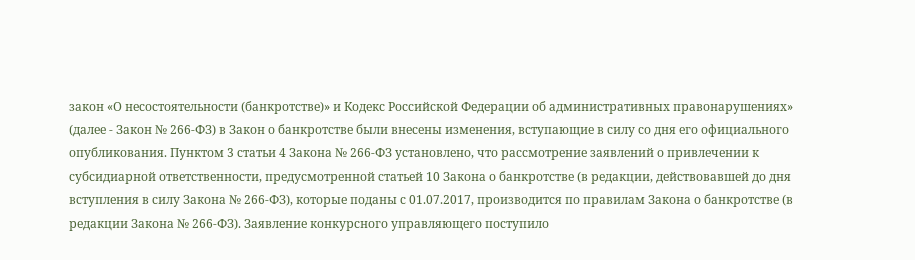закон «О несостоятельности (банкротстве)» и Кодекс Российской Федерации об административных правонарушениях» (далее - Закон № 266-ФЗ) в Закон о банкротстве были внесены изменения, вступающие в силу со дня его официального опубликования. Пунктом 3 статьи 4 Закона № 266-ФЗ установлено, что рассмотрение заявлений о привлечении к субсидиарной ответственности, предусмотренной статьей 10 Закона о банкротстве (в редакции, действовавшей до дня вступления в силу Закона № 266-ФЗ), которые поданы с 01.07.2017, производится по правилам Закона о банкротстве (в редакции Закона № 266-ФЗ). Заявление конкурсного управляющего поступило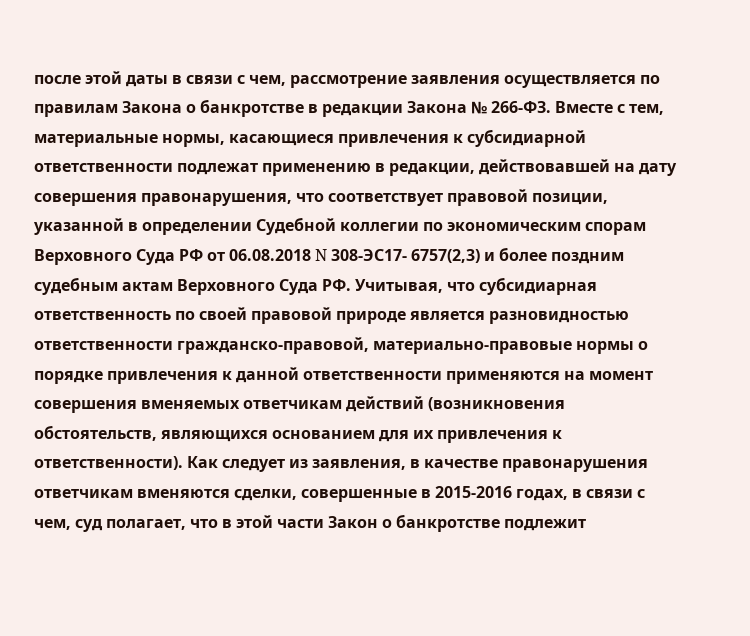после этой даты в связи с чем, рассмотрение заявления осуществляется по правилам Закона о банкротстве в редакции Закона № 266-ФЗ. Вместе с тем, материальные нормы, касающиеся привлечения к субсидиарной ответственности подлежат применению в редакции, действовавшей на дату совершения правонарушения, что соответствует правовой позиции, указанной в определении Судебной коллегии по экономическим спорам Верховного Суда РФ от 06.08.2018 N 308-ЭС17- 6757(2,3) и более поздним судебным актам Верховного Суда РФ. Учитывая, что субсидиарная ответственность по своей правовой природе является разновидностью ответственности гражданско-правовой, материально-правовые нормы о порядке привлечения к данной ответственности применяются на момент совершения вменяемых ответчикам действий (возникновения обстоятельств, являющихся основанием для их привлечения к ответственности). Как следует из заявления, в качестве правонарушения ответчикам вменяются сделки, совершенные в 2015-2016 годах, в связи с чем, суд полагает, что в этой части Закон о банкротстве подлежит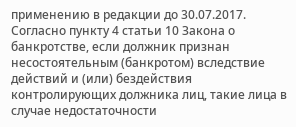применению в редакции до 30.07.2017. Согласно пункту 4 статьи 10 Закона о банкротстве, если должник признан несостоятельным (банкротом) вследствие действий и (или) бездействия контролирующих должника лиц, такие лица в случае недостаточности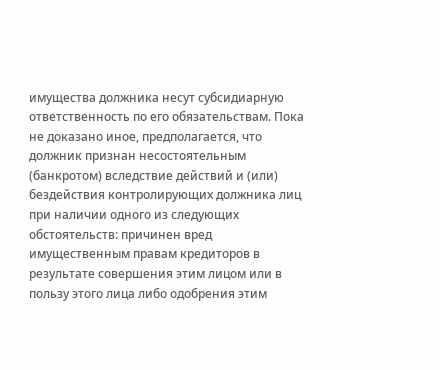имущества должника несут субсидиарную ответственность по его обязательствам. Пока не доказано иное, предполагается, что должник признан несостоятельным (банкротом) вследствие действий и (или) бездействия контролирующих должника лиц при наличии одного из следующих обстоятельств: причинен вред имущественным правам кредиторов в результате совершения этим лицом или в пользу этого лица либо одобрения этим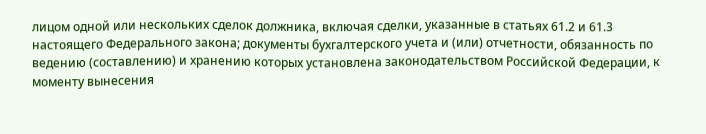лицом одной или нескольких сделок должника, включая сделки, указанные в статьях 61.2 и 61.3 настоящего Федерального закона; документы бухгалтерского учета и (или) отчетности, обязанность по ведению (составлению) и хранению которых установлена законодательством Российской Федерации, к моменту вынесения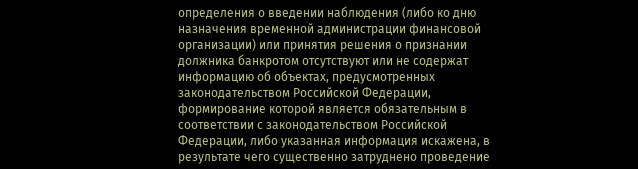определения о введении наблюдения (либо ко дню назначения временной администрации финансовой организации) или принятия решения о признании должника банкротом отсутствуют или не содержат информацию об объектах, предусмотренных законодательством Российской Федерации, формирование которой является обязательным в соответствии с законодательством Российской Федерации, либо указанная информация искажена, в результате чего существенно затруднено проведение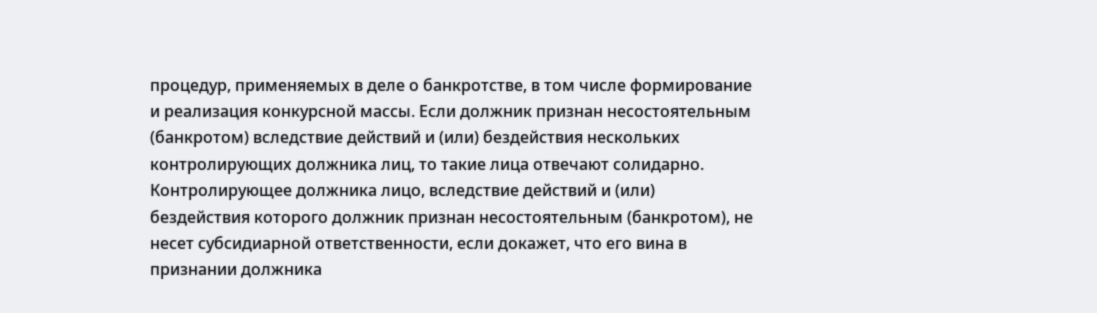процедур, применяемых в деле о банкротстве, в том числе формирование и реализация конкурсной массы. Если должник признан несостоятельным (банкротом) вследствие действий и (или) бездействия нескольких контролирующих должника лиц, то такие лица отвечают солидарно. Контролирующее должника лицо, вследствие действий и (или) бездействия которого должник признан несостоятельным (банкротом), не несет субсидиарной ответственности, если докажет, что его вина в признании должника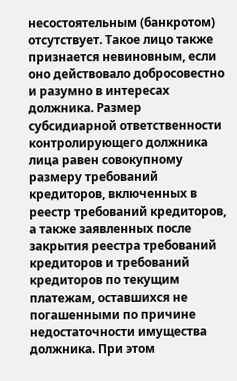несостоятельным (банкротом) отсутствует. Такое лицо также признается невиновным, если оно действовало добросовестно и разумно в интересах должника. Размер субсидиарной ответственности контролирующего должника лица равен совокупному размеру требований кредиторов, включенных в реестр требований кредиторов, а также заявленных после закрытия реестра требований кредиторов и требований кредиторов по текущим платежам, оставшихся не погашенными по причине недостаточности имущества должника. При этом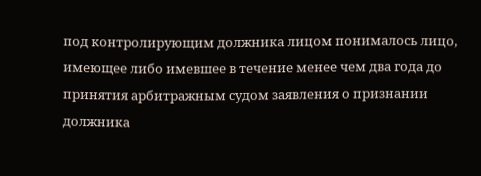под контролирующим должника лицом понималось лицо, имеющее либо имевшее в течение менее чем два года до принятия арбитражным судом заявления о признании должника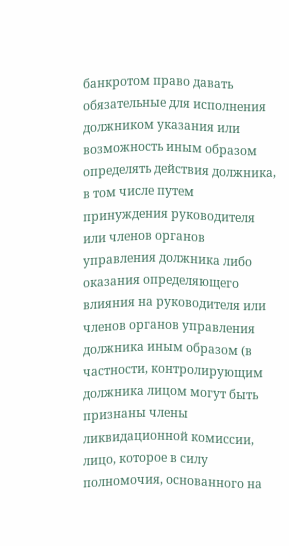банкротом право давать обязательные для исполнения должником указания или возможность иным образом определять действия должника, в том числе путем принуждения руководителя или членов органов управления должника либо оказания определяющего влияния на руководителя или членов органов управления должника иным образом (в частности, контролирующим должника лицом могут быть признаны члены ликвидационной комиссии, лицо, которое в силу полномочия, основанного на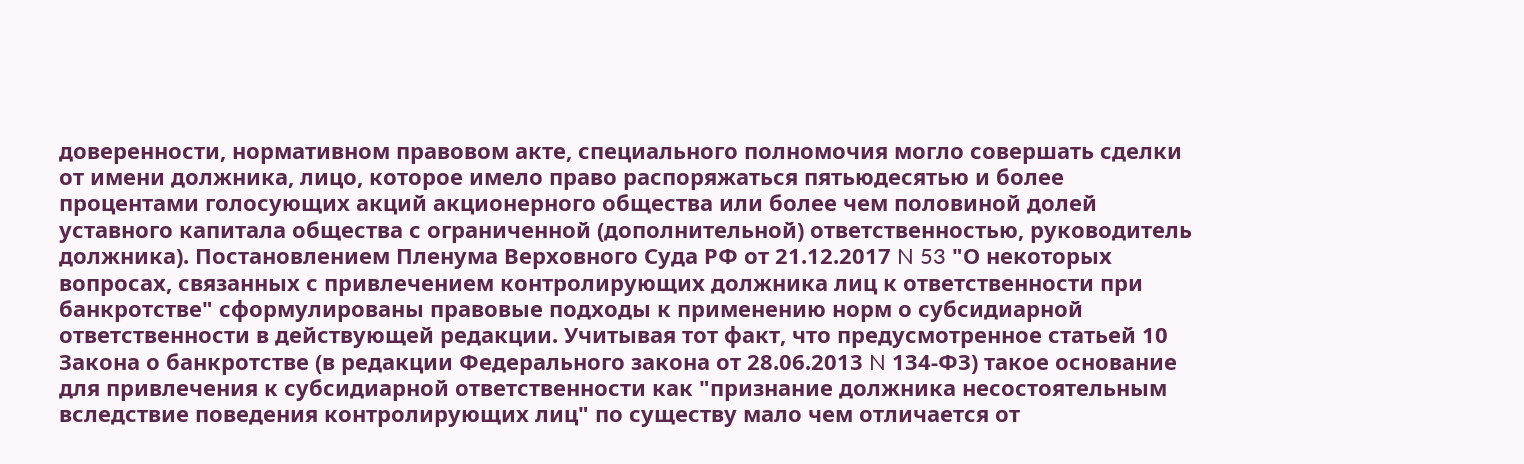доверенности, нормативном правовом акте, специального полномочия могло совершать сделки от имени должника, лицо, которое имело право распоряжаться пятьюдесятью и более процентами голосующих акций акционерного общества или более чем половиной долей уставного капитала общества с ограниченной (дополнительной) ответственностью, руководитель должника). Постановлением Пленума Верховного Суда РФ от 21.12.2017 N 53 "О некоторых вопросах, связанных с привлечением контролирующих должника лиц к ответственности при банкротстве" сформулированы правовые подходы к применению норм о субсидиарной ответственности в действующей редакции. Учитывая тот факт, что предусмотренное статьей 10 Закона о банкротстве (в редакции Федерального закона от 28.06.2013 N 134-ФЗ) такое основание для привлечения к субсидиарной ответственности как "признание должника несостоятельным вследствие поведения контролирующих лиц" по существу мало чем отличается от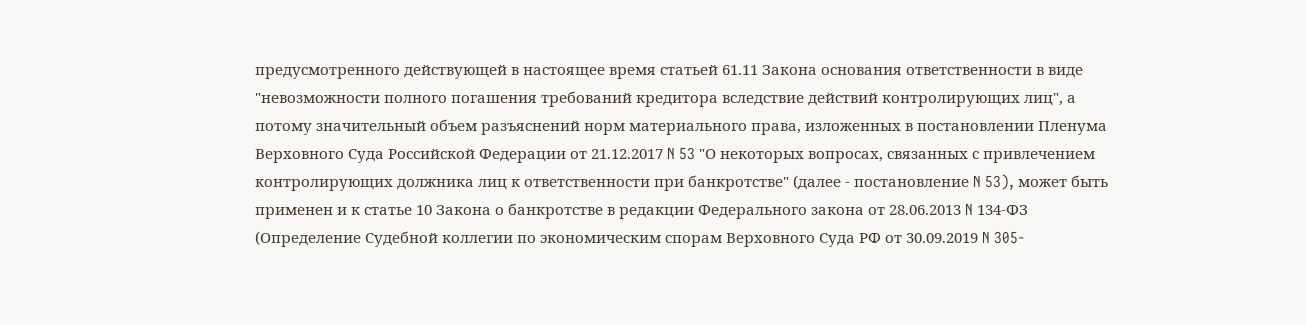предусмотренного действующей в настоящее время статьей 61.11 Закона основания ответственности в виде "невозможности полного погашения требований кредитора вследствие действий контролирующих лиц", а потому значительный объем разъяснений норм материального права, изложенных в постановлении Пленума Верховного Суда Российской Федерации от 21.12.2017 N 53 "О некоторых вопросах, связанных с привлечением контролирующих должника лиц к ответственности при банкротстве" (далее - постановление N 53), может быть применен и к статье 10 Закона о банкротстве в редакции Федерального закона от 28.06.2013 N 134-ФЗ (Определение Судебной коллегии по экономическим спорам Верховного Суда РФ от 30.09.2019 N 305-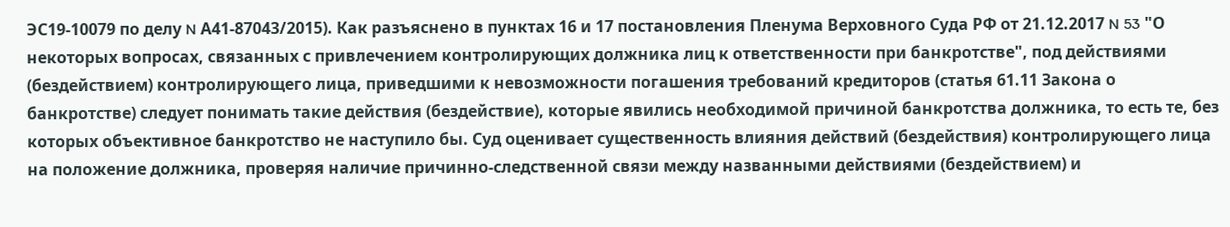ЭС19-10079 по делу N А41-87043/2015). Как разъяснено в пунктах 16 и 17 постановления Пленума Верховного Суда РФ от 21.12.2017 N 53 "О некоторых вопросах, связанных с привлечением контролирующих должника лиц к ответственности при банкротстве", под действиями (бездействием) контролирующего лица, приведшими к невозможности погашения требований кредиторов (статья 61.11 Закона о банкротстве) следует понимать такие действия (бездействие), которые явились необходимой причиной банкротства должника, то есть те, без которых объективное банкротство не наступило бы. Суд оценивает существенность влияния действий (бездействия) контролирующего лица на положение должника, проверяя наличие причинно-следственной связи между названными действиями (бездействием) и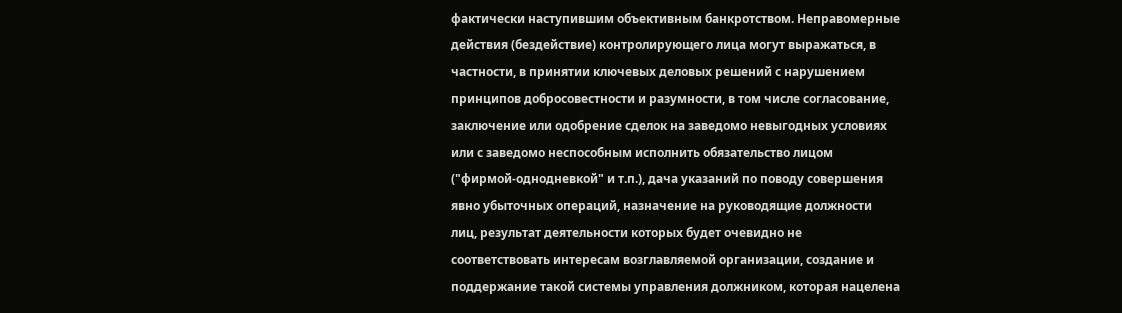фактически наступившим объективным банкротством. Неправомерные действия (бездействие) контролирующего лица могут выражаться, в частности, в принятии ключевых деловых решений с нарушением принципов добросовестности и разумности, в том числе согласование, заключение или одобрение сделок на заведомо невыгодных условиях или с заведомо неспособным исполнить обязательство лицом ("фирмой-однодневкой" и т.п.), дача указаний по поводу совершения явно убыточных операций, назначение на руководящие должности лиц, результат деятельности которых будет очевидно не соответствовать интересам возглавляемой организации, создание и поддержание такой системы управления должником, которая нацелена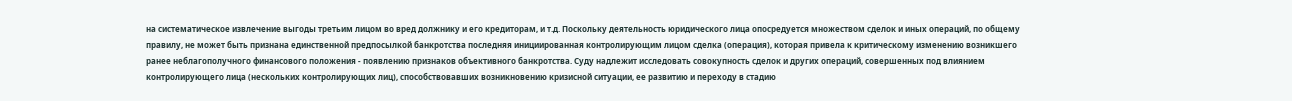на систематическое извлечение выгоды третьим лицом во вред должнику и его кредиторам, и т.д. Поскольку деятельность юридического лица опосредуется множеством сделок и иных операций, по общему правилу, не может быть признана единственной предпосылкой банкротства последняя инициированная контролирующим лицом сделка (операция), которая привела к критическому изменению возникшего ранее неблагополучного финансового положения - появлению признаков объективного банкротства. Суду надлежит исследовать совокупность сделок и других операций, совершенных под влиянием контролирующего лица (нескольких контролирующих лиц), способствовавших возникновению кризисной ситуации, ее развитию и переходу в стадию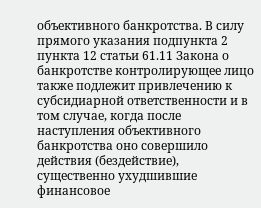объективного банкротства. В силу прямого указания подпункта 2 пункта 12 статьи 61.11 Закона о банкротстве контролирующее лицо также подлежит привлечению к субсидиарной ответственности и в том случае, когда после наступления объективного банкротства оно совершило действия (бездействие), существенно ухудшившие финансовое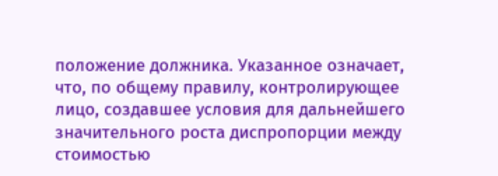положение должника. Указанное означает, что, по общему правилу, контролирующее лицо, создавшее условия для дальнейшего значительного роста диспропорции между стоимостью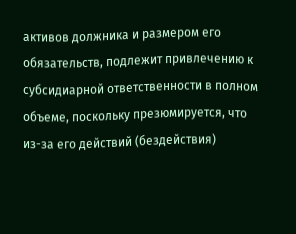активов должника и размером его обязательств, подлежит привлечению к субсидиарной ответственности в полном объеме, поскольку презюмируется, что из-за его действий (бездействия)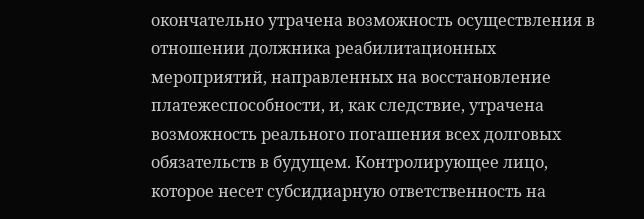окончательно утрачена возможность осуществления в отношении должника реабилитационных мероприятий, направленных на восстановление платежеспособности, и, как следствие, утрачена возможность реального погашения всех долговых обязательств в будущем. Контролирующее лицо, которое несет субсидиарную ответственность на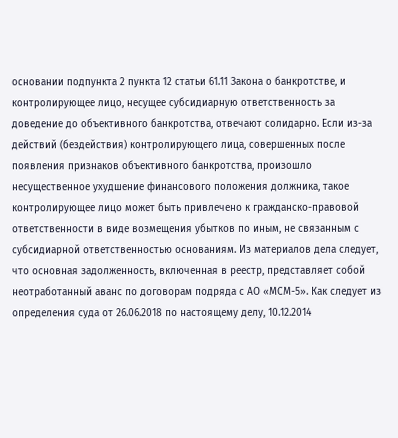основании подпункта 2 пункта 12 статьи 61.11 Закона о банкротстве, и контролирующее лицо, несущее субсидиарную ответственность за доведение до объективного банкротства, отвечают солидарно. Если из-за действий (бездействия) контролирующего лица, совершенных после появления признаков объективного банкротства, произошло несущественное ухудшение финансового положения должника, такое контролирующее лицо может быть привлечено к гражданско-правовой ответственности в виде возмещения убытков по иным, не связанным с субсидиарной ответственностью основаниям. Из материалов дела следует, что основная задолженность, включенная в реестр, представляет собой неотработанный аванс по договорам подряда с АО «МСМ-5». Как следует из определения суда от 26.06.2018 по настоящему делу, 10.12.2014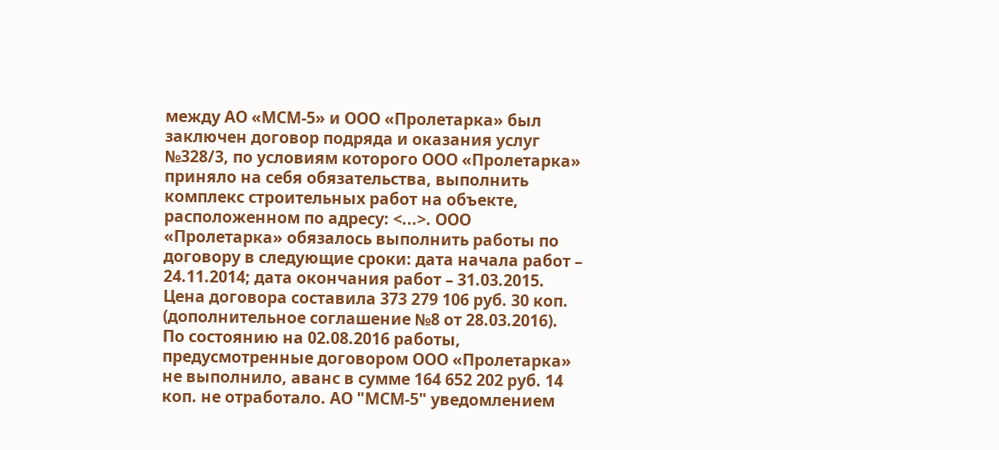между АО «МСМ-5» и ООО «Пролетарка» был заключен договор подряда и оказания услуг №328/3, по условиям которого ООО «Пролетарка» приняло на себя обязательства, выполнить комплекс строительных работ на объекте, расположенном по адресу: <...>. ООО «Пролетарка» обязалось выполнить работы по договору в следующие сроки: дата начала работ – 24.11.2014; дата окончания работ – 31.03.2015. Цена договора составила 373 279 106 руб. 30 коп. (дополнительное соглашение №8 от 28.03.2016). По состоянию на 02.08.2016 работы, предусмотренные договором ООО «Пролетарка» не выполнило, аванс в сумме 164 652 202 руб. 14 коп. не отработало. АО "МСМ-5" уведомлением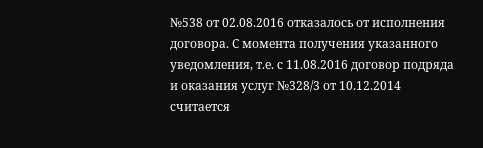№538 от 02.08.2016 отказалось от исполнения договора. С момента получения указанного уведомления, т.е. с 11.08.2016 договор подряда и оказания услуг №328/3 от 10.12.2014 считается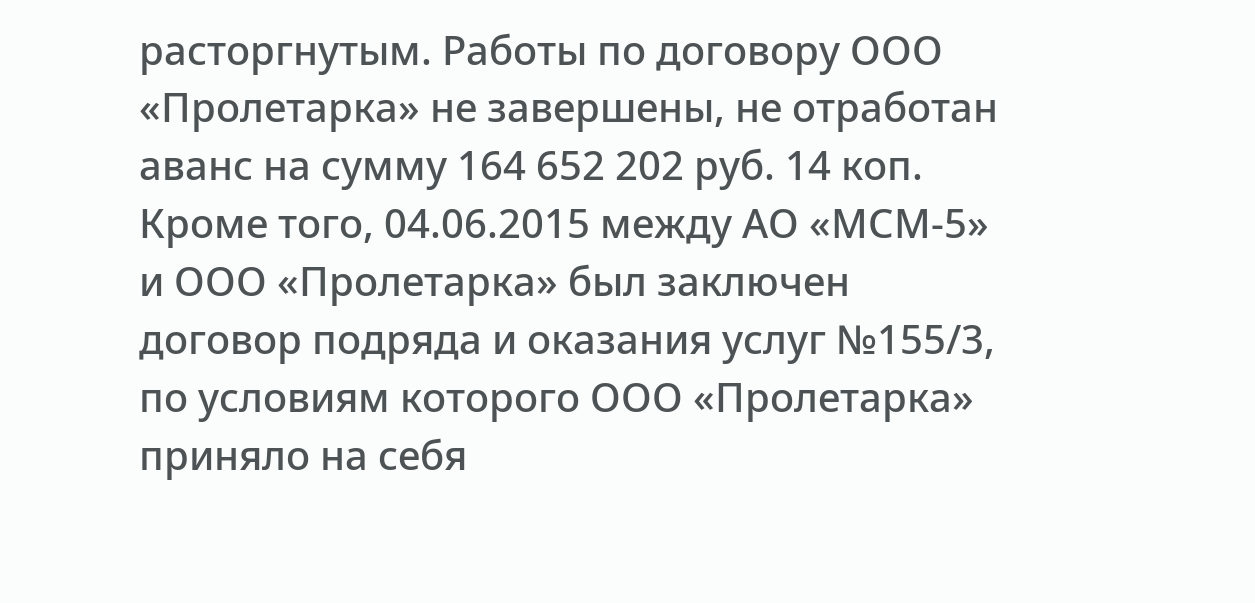расторгнутым. Работы по договору ООО «Пролетарка» не завершены, не отработан аванс на сумму 164 652 202 руб. 14 коп. Кроме того, 04.06.2015 между АО «МСМ-5» и ООО «Пролетарка» был заключен договор подряда и оказания услуг №155/3, по условиям которого ООО «Пролетарка» приняло на себя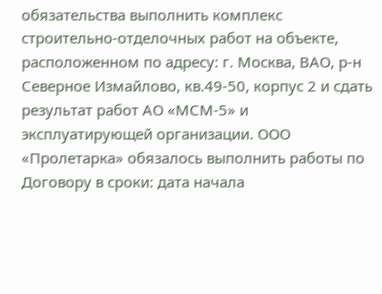обязательства выполнить комплекс строительно-отделочных работ на объекте, расположенном по адресу: г. Москва, ВАО, р-н Северное Измайлово, кв.49-50, корпус 2 и сдать результат работ АО «МСМ-5» и эксплуатирующей организации. ООО «Пролетарка» обязалось выполнить работы по Договору в сроки: дата начала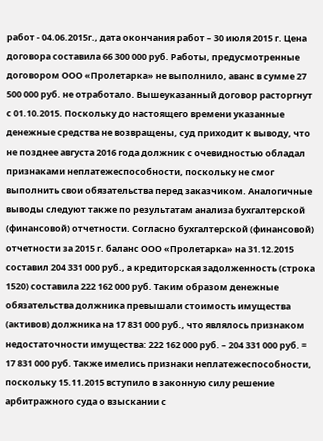работ - 04.06.2015г., дата окончания работ – 30 июля 2015 г. Цена договора составила 66 300 000 руб. Работы, предусмотренные договором ООО «Пролетарка» не выполнило, аванс в сумме 27 500 000 руб. не отработало. Вышеуказанный договор расторгнут с 01.10.2015. Поскольку до настоящего времени указанные денежные средства не возвращены, суд приходит к выводу, что не позднее августа 2016 года должник с очевидностью обладал признаками неплатежеспособности, поскольку не смог выполнить свои обязательства перед заказчиком. Аналогичные выводы следуют также по результатам анализа бухгалтерской (финансовой) отчетности. Согласно бухгалтерской (финансовой) отчетности за 2015 г. баланс ООО «Пролетарка» на 31.12.2015 составил 204 331 000 руб., а кредиторская задолженность (строка 1520) составила 222 162 000 руб. Таким образом денежные обязательства должника превышали стоимость имущества (активов) должника на 17 831 000 руб., что являлось признаком недостаточности имущества: 222 162 000 руб. – 204 331 000 руб. = 17 831 000 руб. Также имелись признаки неплатежеспособности, поскольку 15.11.2015 вступило в законную силу решение арбитражного суда о взыскании с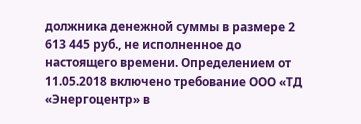должника денежной суммы в размере 2 613 445 руб., не исполненное до настоящего времени. Определением от 11.05.2018 включено требование ООО «ТД «Энергоцентр» в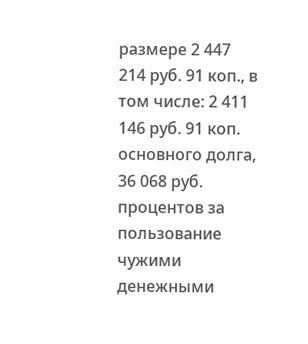размере 2 447 214 руб. 91 коп., в том числе: 2 411 146 руб. 91 коп. основного долга, 36 068 руб. процентов за пользование чужими денежными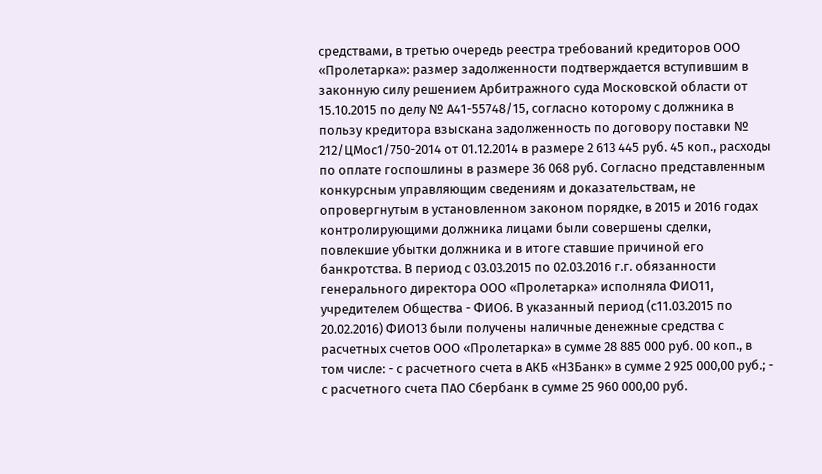средствами, в третью очередь реестра требований кредиторов ООО «Пролетарка»: размер задолженности подтверждается вступившим в законную силу решением Арбитражного суда Московской области от 15.10.2015 по делу № А41-55748/15, согласно которому с должника в пользу кредитора взыскана задолженность по договору поставки № 212/ЦМос1/750-2014 от 01.12.2014 в размере 2 613 445 руб. 45 коп., расходы по оплате госпошлины в размере 36 068 руб. Согласно представленным конкурсным управляющим сведениям и доказательствам, не опровергнутым в установленном законом порядке, в 2015 и 2016 годах контролирующими должника лицами были совершены сделки, повлекшие убытки должника и в итоге ставшие причиной его банкротства. В период с 03.03.2015 по 02.03.2016 г.г. обязанности генерального директора ООО «Пролетарка» исполняла ФИО11, учредителем Общества - ФИО6. В указанный период (с11.03.2015 по 20.02.2016) ФИО13 были получены наличные денежные средства с расчетных счетов ООО «Пролетарка» в сумме 28 885 000 руб. 00 коп., в том числе: - с расчетного счета в АКБ «НЗБанк» в сумме 2 925 000,00 руб.; - с расчетного счета ПАО Сбербанк в сумме 25 960 000,00 руб.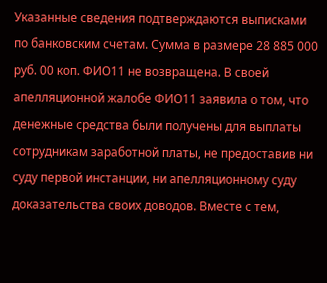Указанные сведения подтверждаются выписками по банковским счетам. Сумма в размере 28 885 000 руб. 00 коп. ФИО11 не возвращена. В своей апелляционной жалобе ФИО11 заявила о том, что денежные средства были получены для выплаты сотрудникам заработной платы, не предоставив ни суду первой инстанции, ни апелляционному суду доказательства своих доводов. Вместе с тем,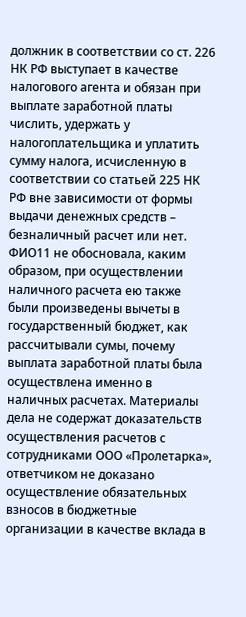должник в соответствии со ст. 226 НК РФ выступает в качестве налогового агента и обязан при выплате заработной платы числить, удержать у налогоплательщика и уплатить сумму налога, исчисленную в соответствии со статьей 225 НК РФ вне зависимости от формы выдачи денежных средств – безналичный расчет или нет. ФИО11 не обосновала, каким образом, при осуществлении наличного расчета ею также были произведены вычеты в государственный бюджет, как рассчитывали сумы, почему выплата заработной платы была осуществлена именно в наличных расчетах. Материалы дела не содержат доказательств осуществления расчетов с сотрудниками ООО «Пролетарка», ответчиком не доказано осуществление обязательных взносов в бюджетные организации в качестве вклада в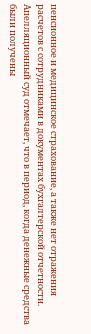пенсионное и медицинское страхование, а также нет отражения расчетов с сотрудниками в документах бухгалтерской отчетности. Апелляционный суд отмечает, что в период, когда денежные средства были получены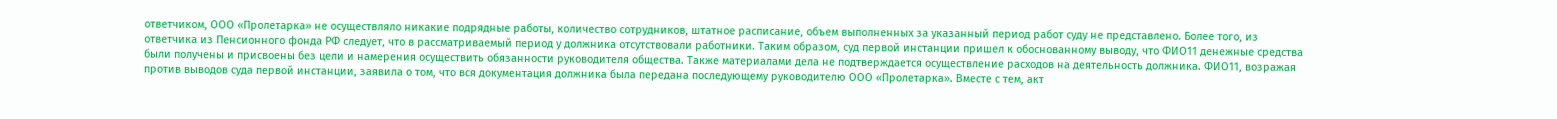ответчиком, ООО «Пролетарка» не осуществляло никакие подрядные работы, количество сотрудников, штатное расписание, объем выполненных за указанный период работ суду не представлено. Более того, из ответчика из Пенсионного фонда РФ следует, что в рассматриваемый период у должника отсутствовали работники. Таким образом, суд первой инстанции пришел к обоснованному выводу, что ФИО11 денежные средства были получены и присвоены без цели и намерения осуществить обязанности руководителя общества. Также материалами дела не подтверждается осуществление расходов на деятельность должника. ФИО11, возражая против выводов суда первой инстанции, заявила о том, что вся документация должника была передана последующему руководителю ООО «Пролетарка». Вместе с тем, акт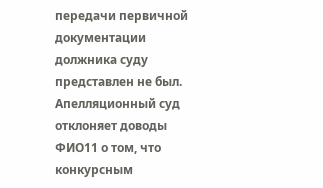передачи первичной документации должника суду представлен не был. Апелляционный суд отклоняет доводы ФИО11 о том, что конкурсным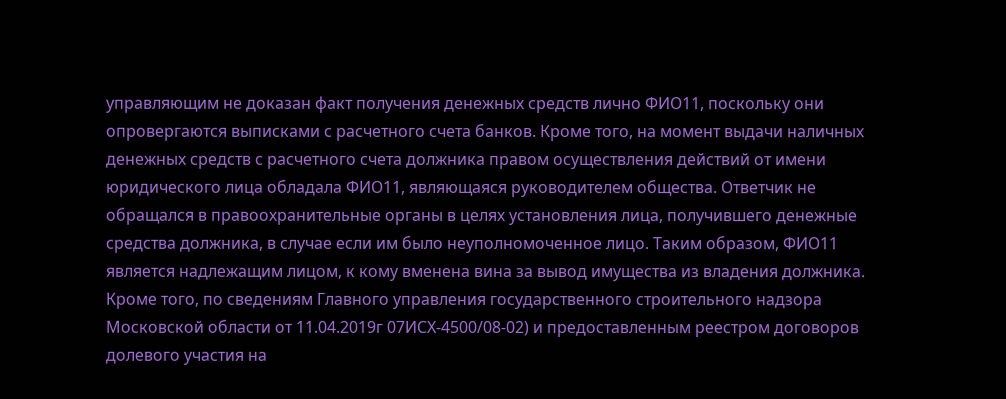управляющим не доказан факт получения денежных средств лично ФИО11, поскольку они опровергаются выписками с расчетного счета банков. Кроме того, на момент выдачи наличных денежных средств с расчетного счета должника правом осуществления действий от имени юридического лица обладала ФИО11, являющаяся руководителем общества. Ответчик не обращался в правоохранительные органы в целях установления лица, получившего денежные средства должника, в случае если им было неуполномоченное лицо. Таким образом, ФИО11 является надлежащим лицом, к кому вменена вина за вывод имущества из владения должника. Кроме того, по сведениям Главного управления государственного строительного надзора Московской области от 11.04.2019г 07ИСХ-4500/08-02) и предоставленным реестром договоров долевого участия на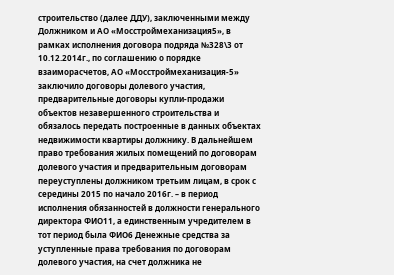строительство (далее ДДУ), заключенными между Должником и АО «Мосстроймеханизация5», в рамках исполнения договора подряда №328\3 от 10.12.2014г., по соглашению о порядке взаиморасчетов, АО «Мосстроймеханизация-5» заключило договоры долевого участия, предварительные договоры купли-продажи объектов незавершенного строительства и обязалось передать построенные в данных объектах недвижимости квартиры должнику. В дальнейшем право требования жилых помещений по договорам долевого участия и предварительным договорам переуступлены должником третьим лицам, в срок с середины 2015 по начало 2016г. – в период исполнения обязанностей в должности генерального директора ФИО11, а единственным учредителем в тот период была ФИО6 Денежные средства за уступленные права требования по договорам долевого участия, на счет должника не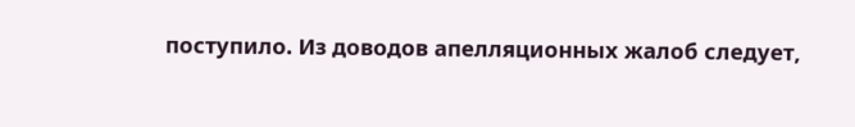поступило. Из доводов апелляционных жалоб следует,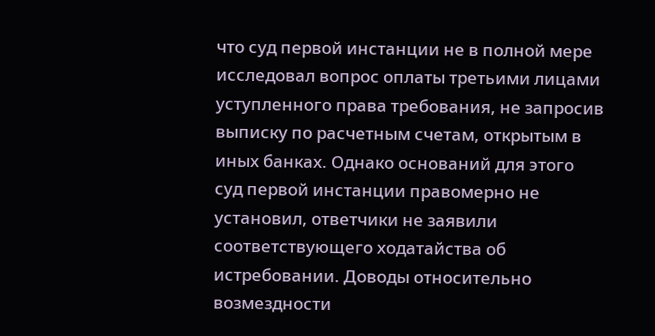что суд первой инстанции не в полной мере исследовал вопрос оплаты третьими лицами уступленного права требования, не запросив выписку по расчетным счетам, открытым в иных банках. Однако оснований для этого суд первой инстанции правомерно не установил, ответчики не заявили соответствующего ходатайства об истребовании. Доводы относительно возмездности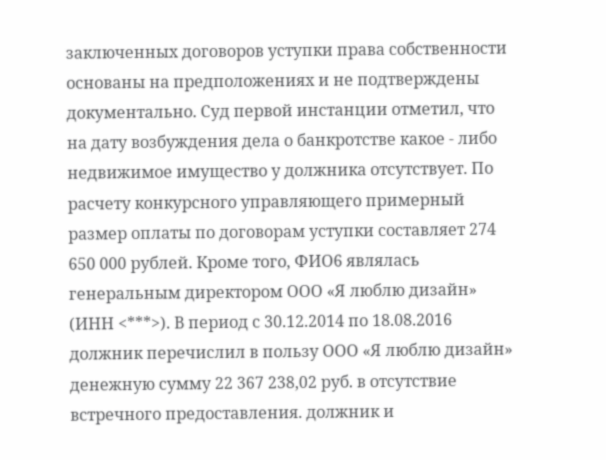заключенных договоров уступки права собственности основаны на предположениях и не подтверждены документально. Суд первой инстанции отметил, что на дату возбуждения дела о банкротстве какое - либо недвижимое имущество у должника отсутствует. По расчету конкурсного управляющего примерный размер оплаты по договорам уступки составляет 274 650 000 рублей. Кроме того, ФИО6 являлась генеральным директором ООО «Я люблю дизайн» (ИНН <***>). В период с 30.12.2014 по 18.08.2016 должник перечислил в пользу ООО «Я люблю дизайн» денежную сумму 22 367 238,02 руб. в отсутствие встречного предоставления. должник и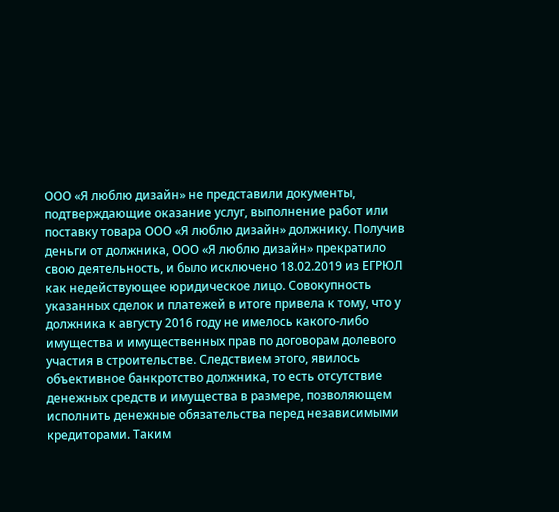ООО «Я люблю дизайн» не представили документы, подтверждающие оказание услуг, выполнение работ или поставку товара ООО «Я люблю дизайн» должнику. Получив деньги от должника, ООО «Я люблю дизайн» прекратило свою деятельность, и было исключено 18.02.2019 из ЕГРЮЛ как недействующее юридическое лицо. Совокупность указанных сделок и платежей в итоге привела к тому, что у должника к августу 2016 году не имелось какого-либо имущества и имущественных прав по договорам долевого участия в строительстве. Следствием этого, явилось объективное банкротство должника, то есть отсутствие денежных средств и имущества в размере, позволяющем исполнить денежные обязательства перед независимыми кредиторами. Таким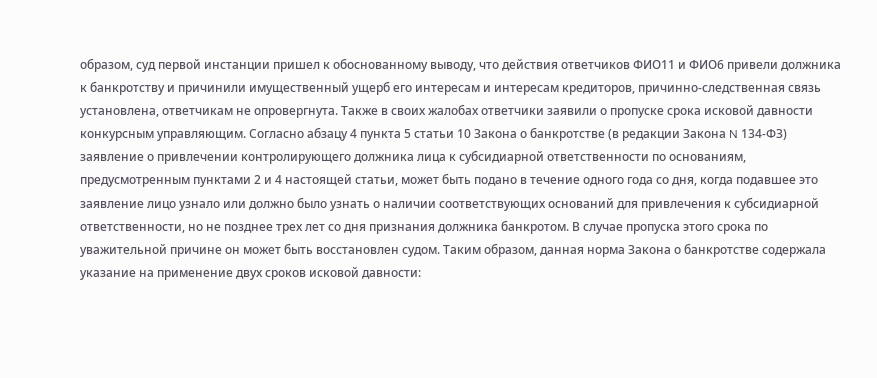образом, суд первой инстанции пришел к обоснованному выводу, что действия ответчиков ФИО11 и ФИО6 привели должника к банкротству и причинили имущественный ущерб его интересам и интересам кредиторов, причинно-следственная связь установлена, ответчикам не опровергнута. Также в своих жалобах ответчики заявили о пропуске срока исковой давности конкурсным управляющим. Согласно абзацу 4 пункта 5 статьи 10 Закона о банкротстве (в редакции Закона N 134-ФЗ) заявление о привлечении контролирующего должника лица к субсидиарной ответственности по основаниям, предусмотренным пунктами 2 и 4 настоящей статьи, может быть подано в течение одного года со дня, когда подавшее это заявление лицо узнало или должно было узнать о наличии соответствующих оснований для привлечения к субсидиарной ответственности, но не позднее трех лет со дня признания должника банкротом. В случае пропуска этого срока по уважительной причине он может быть восстановлен судом. Таким образом, данная норма Закона о банкротстве содержала указание на применение двух сроков исковой давности: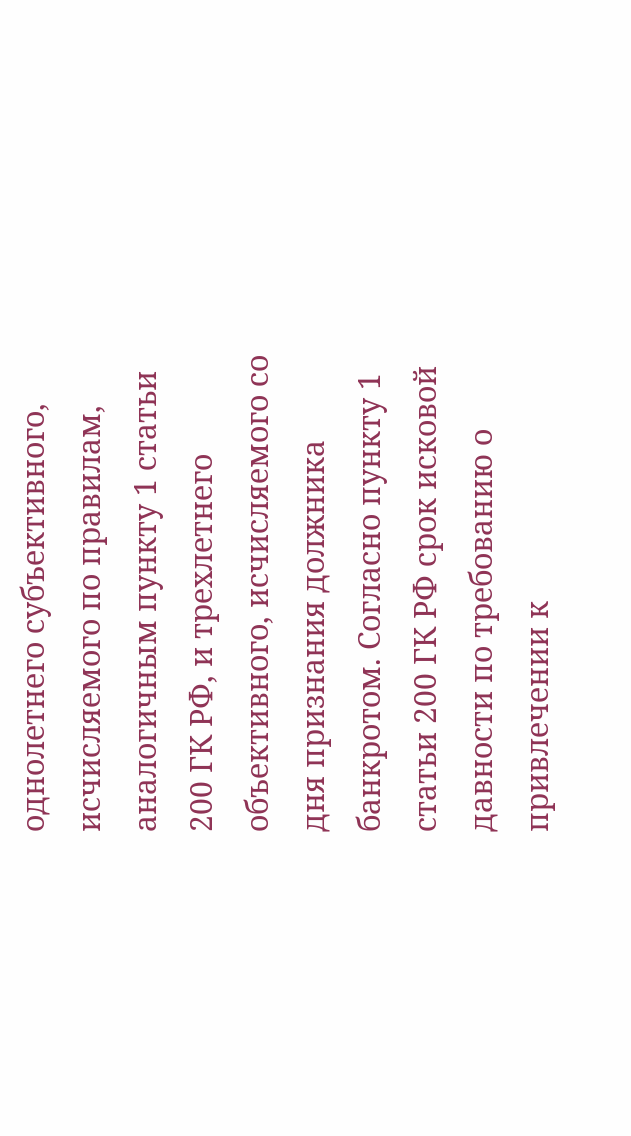однолетнего субъективного, исчисляемого по правилам, аналогичным пункту 1 статьи 200 ГК РФ, и трехлетнего объективного, исчисляемого со дня признания должника банкротом. Согласно пункту 1 статьи 200 ГК РФ срок исковой давности по требованию о привлечении к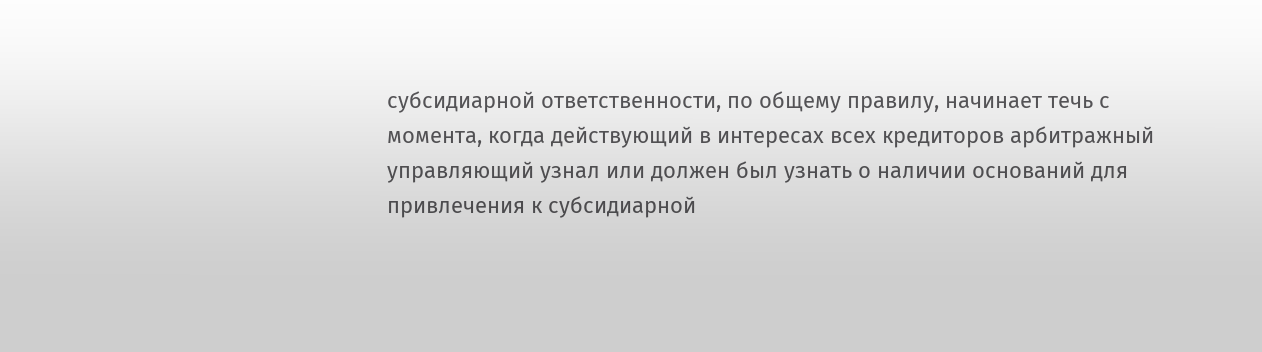субсидиарной ответственности, по общему правилу, начинает течь с момента, когда действующий в интересах всех кредиторов арбитражный управляющий узнал или должен был узнать о наличии оснований для привлечения к субсидиарной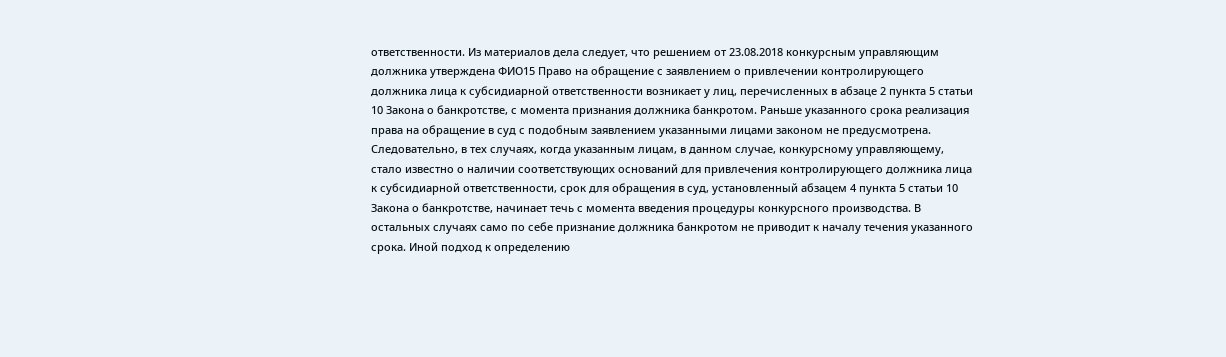ответственности. Из материалов дела следует, что решением от 23.08.2018 конкурсным управляющим должника утверждена ФИО15 Право на обращение с заявлением о привлечении контролирующего должника лица к субсидиарной ответственности возникает у лиц, перечисленных в абзаце 2 пункта 5 статьи 10 Закона о банкротстве, с момента признания должника банкротом. Раньше указанного срока реализация права на обращение в суд с подобным заявлением указанными лицами законом не предусмотрена. Следовательно, в тех случаях, когда указанным лицам, в данном случае, конкурсному управляющему, стало известно о наличии соответствующих оснований для привлечения контролирующего должника лица к субсидиарной ответственности, срок для обращения в суд, установленный абзацем 4 пункта 5 статьи 10 Закона о банкротстве, начинает течь с момента введения процедуры конкурсного производства. В остальных случаях само по себе признание должника банкротом не приводит к началу течения указанного срока. Иной подход к определению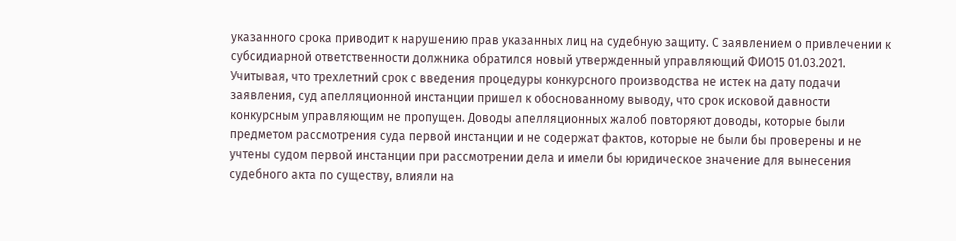указанного срока приводит к нарушению прав указанных лиц на судебную защиту. С заявлением о привлечении к субсидиарной ответственности должника обратился новый утвержденный управляющий ФИО15 01.03.2021. Учитывая, что трехлетний срок с введения процедуры конкурсного производства не истек на дату подачи заявления, суд апелляционной инстанции пришел к обоснованному выводу, что срок исковой давности конкурсным управляющим не пропущен. Доводы апелляционных жалоб повторяют доводы, которые были предметом рассмотрения суда первой инстанции и не содержат фактов, которые не были бы проверены и не учтены судом первой инстанции при рассмотрении дела и имели бы юридическое значение для вынесения судебного акта по существу, влияли на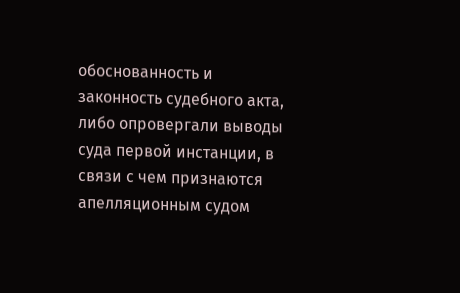обоснованность и законность судебного акта, либо опровергали выводы суда первой инстанции, в связи с чем признаются апелляционным судом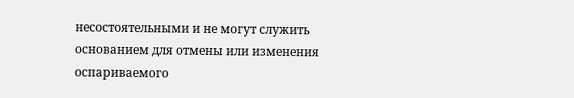несостоятельными и не могут служить основанием для отмены или изменения оспариваемого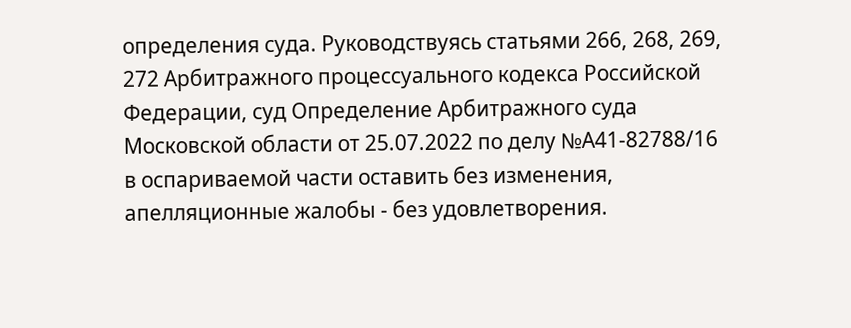определения суда. Руководствуясь статьями 266, 268, 269, 272 Арбитражного процессуального кодекса Российской Федерации, суд Определение Арбитражного суда Московской области от 25.07.2022 по делу №А41-82788/16 в оспариваемой части оставить без изменения, апелляционные жалобы - без удовлетворения.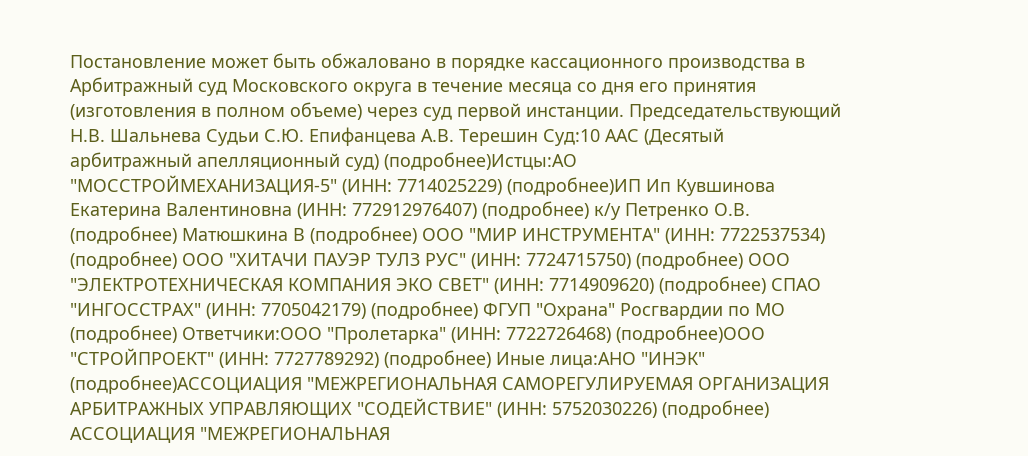Постановление может быть обжаловано в порядке кассационного производства в Арбитражный суд Московского округа в течение месяца со дня его принятия (изготовления в полном объеме) через суд первой инстанции. Председательствующий Н.В. Шальнева Судьи С.Ю. Епифанцева А.В. Терешин Суд:10 ААС (Десятый арбитражный апелляционный суд) (подробнее)Истцы:АО "МОССТРОЙМЕХАНИЗАЦИЯ-5" (ИНН: 7714025229) (подробнее)ИП Ип Кувшинова Екатерина Валентиновна (ИНН: 772912976407) (подробнее) к/у Петренко О.В. (подробнее) Матюшкина В (подробнее) ООО "МИР ИНСТРУМЕНТА" (ИНН: 7722537534) (подробнее) ООО "ХИТАЧИ ПАУЭР ТУЛЗ РУС" (ИНН: 7724715750) (подробнее) ООО "ЭЛЕКТРОТЕХНИЧЕСКАЯ КОМПАНИЯ ЭКО СВЕТ" (ИНН: 7714909620) (подробнее) СПАО "ИНГОССТРАХ" (ИНН: 7705042179) (подробнее) ФГУП "Охрана" Росгвардии по МО (подробнее) Ответчики:ООО "Пролетарка" (ИНН: 7722726468) (подробнее)ООО "СТРОЙПРОЕКТ" (ИНН: 7727789292) (подробнее) Иные лица:АНО "ИНЭК" (подробнее)АССОЦИАЦИЯ "МЕЖРЕГИОНАЛЬНАЯ САМОРЕГУЛИРУЕМАЯ ОРГАНИЗАЦИЯ АРБИТРАЖНЫХ УПРАВЛЯЮЩИХ "СОДЕЙСТВИЕ" (ИНН: 5752030226) (подробнее) АССОЦИАЦИЯ "МЕЖРЕГИОНАЛЬНАЯ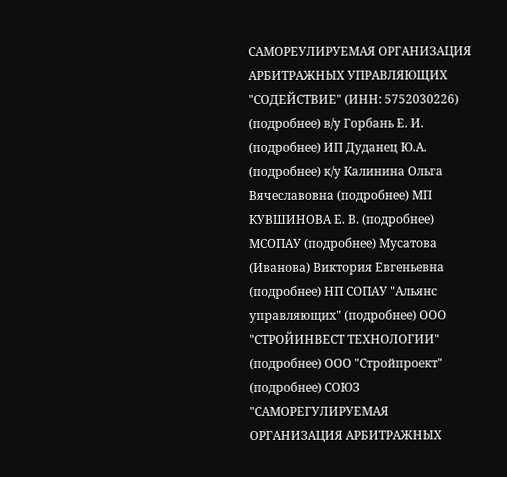САМОРЕУЛИРУЕМАЯ ОРГАНИЗАЦИЯ АРБИТРАЖНЫХ УПРАВЛЯЮЩИХ "СОДЕЙСТВИЕ" (ИНН: 5752030226) (подробнее) в/у Горбань Е. И. (подробнее) ИП Дуданец Ю.А. (подробнее) к/у Калинина Ольга Вячеславовна (подробнее) МП КУВШИНОВА Е. В. (подробнее) МСОПАУ (подробнее) Мусатова (Иванова) Виктория Евгеньевна (подробнее) НП СОПАУ "Альянс управляющих" (подробнее) ООО "СТРОЙИНВЕСТ ТЕХНОЛОГИИ" (подробнее) ООО "Стройпроект" (подробнее) СОЮЗ "САМОРЕГУЛИРУЕМАЯ ОРГАНИЗАЦИЯ АРБИТРАЖНЫХ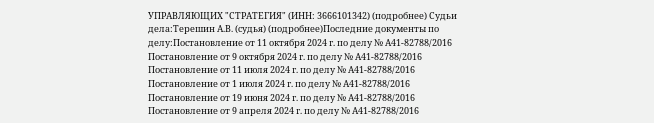УПРАВЛЯЮЩИХ "СТРАТЕГИЯ" (ИНН: 3666101342) (подробнее) Судьи дела:Терешин А.В. (судья) (подробнее)Последние документы по делу:Постановление от 11 октября 2024 г. по делу № А41-82788/2016 Постановление от 9 октября 2024 г. по делу № А41-82788/2016 Постановление от 11 июля 2024 г. по делу № А41-82788/2016 Постановление от 1 июля 2024 г. по делу № А41-82788/2016 Постановление от 19 июня 2024 г. по делу № А41-82788/2016 Постановление от 9 апреля 2024 г. по делу № А41-82788/2016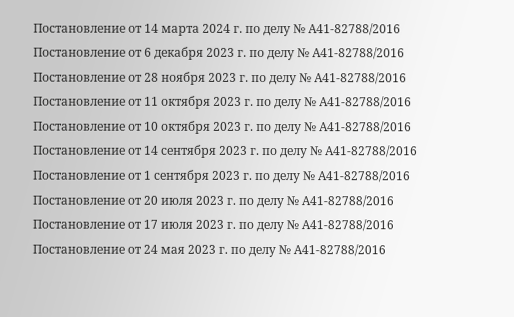Постановление от 14 марта 2024 г. по делу № А41-82788/2016 Постановление от 6 декабря 2023 г. по делу № А41-82788/2016 Постановление от 28 ноября 2023 г. по делу № А41-82788/2016 Постановление от 11 октября 2023 г. по делу № А41-82788/2016 Постановление от 10 октября 2023 г. по делу № А41-82788/2016 Постановление от 14 сентября 2023 г. по делу № А41-82788/2016 Постановление от 1 сентября 2023 г. по делу № А41-82788/2016 Постановление от 20 июля 2023 г. по делу № А41-82788/2016 Постановление от 17 июля 2023 г. по делу № А41-82788/2016 Постановление от 24 мая 2023 г. по делу № А41-82788/2016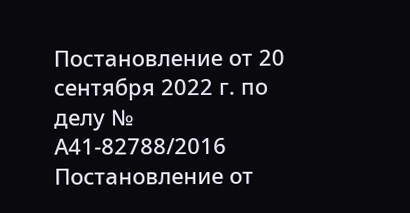Постановление от 20 сентября 2022 г. по делу № А41-82788/2016 Постановление от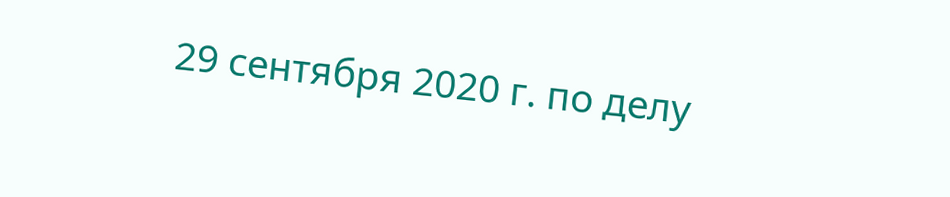29 сентября 2020 г. по делу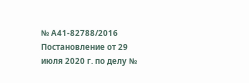№ А41-82788/2016 Постановление от 29 июля 2020 г. по делу №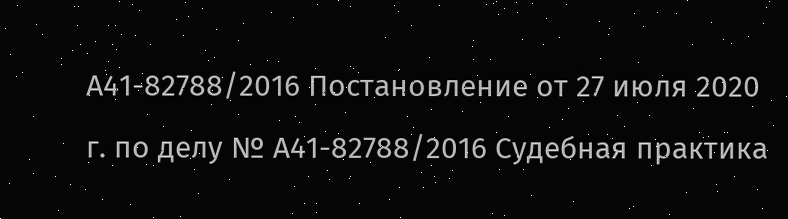А41-82788/2016 Постановление от 27 июля 2020 г. по делу № А41-82788/2016 Судебная практика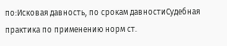по:Исковая давность, по срокам давностиСудебная практика по применению норм ст.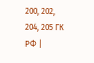200, 202, 204, 205 ГК РФ |